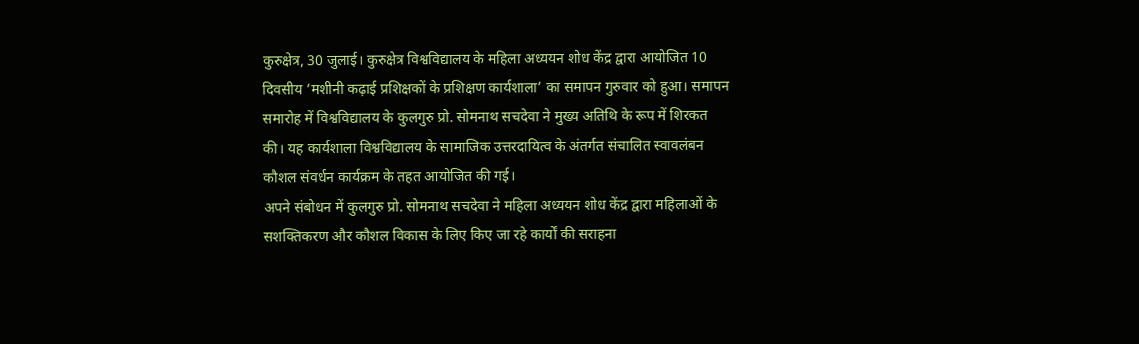कुरुक्षेत्र, 30 जुलाई। कुरुक्षेत्र विश्वविद्यालय के महिला अध्ययन शोध केंद्र द्वारा आयोजित 10 दिवसीय ’मशीनी कढ़ाई प्रशिक्षकों के प्रशिक्षण कार्यशाला’ का समापन गुरुवार को हुआ। समापन समारोह में विश्वविद्यालय के कुलगुरु प्रो. सोमनाथ सचदेवा ने मुख्य अतिथि के रूप में शिरकत की। यह कार्यशाला विश्वविद्यालय के सामाजिक उत्तरदायित्व के अंतर्गत संचालित स्वावलंबन कौशल संवर्धन कार्यक्रम के तहत आयोजित की गई।
अपने संबोधन में कुलगुरु प्रो. सोमनाथ सचदेवा ने महिला अध्ययन शोध केंद्र द्वारा महिलाओं के सशक्तिकरण और कौशल विकास के लिए किए जा रहे कार्यों की सराहना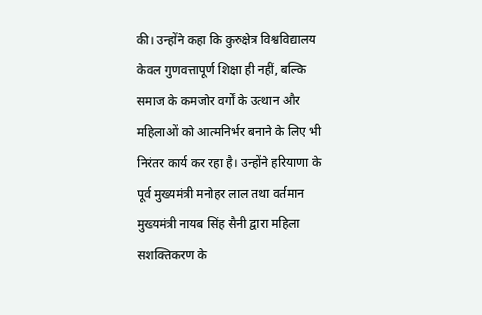की। उन्होंने कहा कि कुरुक्षेत्र विश्वविद्यालय केवल गुणवत्तापूर्ण शिक्षा ही नहीं, बल्कि समाज के कमजोर वर्गों के उत्थान और महिलाओं को आत्मनिर्भर बनाने के लिए भी निरंतर कार्य कर रहा है। उन्होंने हरियाणा के पूर्व मुख्यमंत्री मनोहर लाल तथा वर्तमान मुख्यमंत्री नायब सिंह सैनी द्वारा महिला सशक्तिकरण के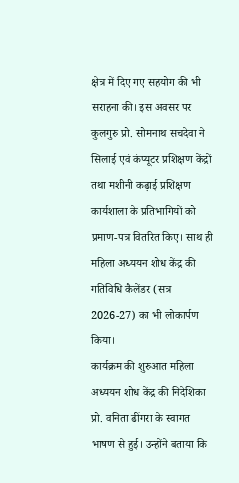क्षेत्र में दिए गए सहयोग की भी सराहना की। इस अवसर पर कुलगुरु प्रो. सोमनाथ सचदेवा ने सिलाई एवं कंप्यूटर प्रशिक्षण केंद्रों तथा मशीनी कढ़ाई प्रशिक्षण कार्यशाला के प्रतिभागियों को प्रमाण-पत्र वितरित किए। साथ ही महिला अध्ययन शोध केंद्र की गतिविधि कैलेंडर (सत्र 2026-27) का भी लोकार्पण किया।
कार्यक्रम की शुरुआत महिला अध्ययन शोध केंद्र की निदेशिका प्रो. वनिता ढींगरा के स्वागत भाषण से हुई। उन्होंने बताया कि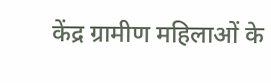केंद्र ग्रामीण महिलाओं के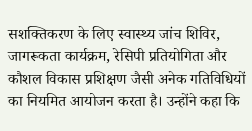सशक्तिकरण के लिए स्वास्थ्य जांच शिविर, जागरूकता कार्यक्रम, रेसिपी प्रतियोगिता और कौशल विकास प्रशिक्षण जैसी अनेक गतिविधियों का नियमित आयोजन करता है। उन्होंने कहा कि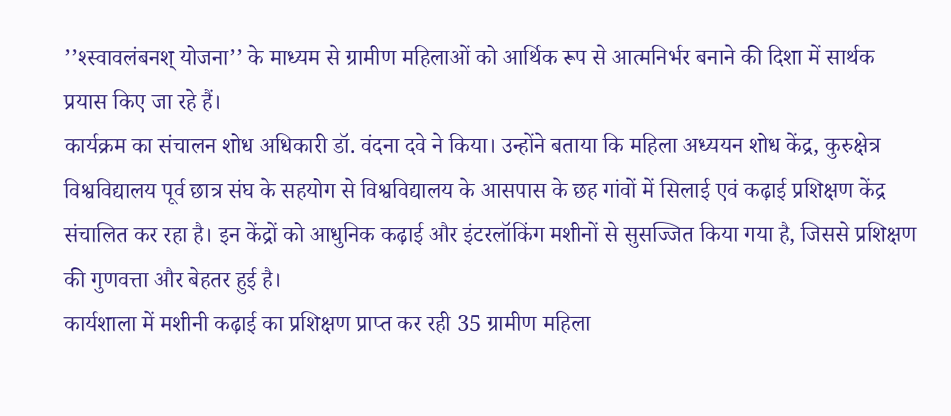’’श्स्वावलंबनश् योजना’’ के माध्यम से ग्रामीण महिलाओं को आर्थिक रूप से आत्मनिर्भर बनाने की दिशा में सार्थक प्रयास किए जा रहे हैं।
कार्यक्रम का संचालन शोध अधिकारी डॉ. वंदना दवे ने किया। उन्होंने बताया कि महिला अध्ययन शोध केंद्र, कुरुक्षेत्र विश्वविद्यालय पूर्व छात्र संघ के सहयोग से विश्वविद्यालय के आसपास के छह गांवों में सिलाई एवं कढ़ाई प्रशिक्षण केंद्र संचालित कर रहा है। इन केंद्रों को आधुनिक कढ़ाई और इंटरलॉकिंग मशीनों से सुसज्जित किया गया है, जिससे प्रशिक्षण की गुणवत्ता और बेहतर हुई है।
कार्यशाला में मशीनी कढ़ाई का प्रशिक्षण प्राप्त कर रही 35 ग्रामीण महिला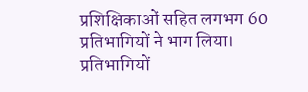प्रशिक्षिकाओं सहित लगभग 60 प्रतिभागियों ने भाग लिया। प्रतिभागियों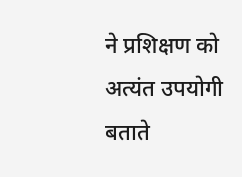ने प्रशिक्षण को अत्यंत उपयोगी बताते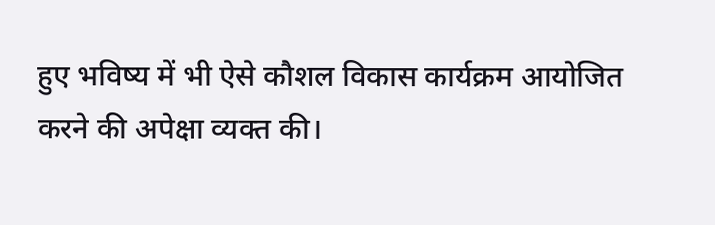हुए भविष्य में भी ऐसे कौशल विकास कार्यक्रम आयोजित करने की अपेक्षा व्यक्त की।